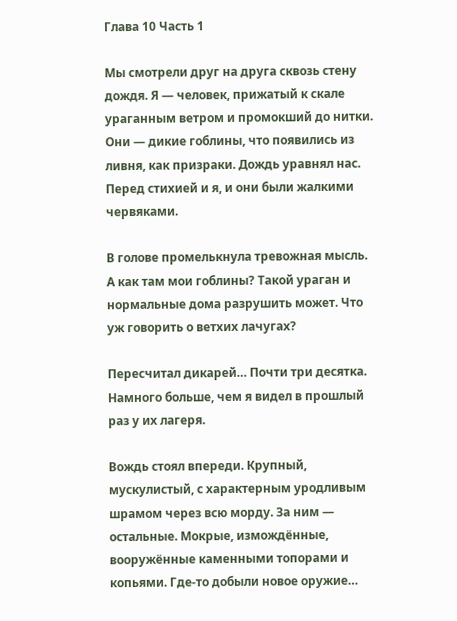Глава 10 Часть 1

Мы смотрели друг на друга сквозь стену дождя. Я — человек, прижатый к скале ураганным ветром и промокший до нитки. Они — дикие гоблины, что появились из ливня, как призраки. Дождь уравнял нас. Перед стихией и я, и они были жалкими червяками.

В голове промелькнула тревожная мысль. А как там мои гоблины? Такой ураган и нормальные дома разрушить может. Что уж говорить о ветхих лачугах?

Пересчитал дикарей… Почти три десятка. Намного больше, чем я видел в прошлый раз у их лагеря.

Вождь стоял впереди. Крупный, мускулистый, с характерным уродливым шрамом через всю морду. За ним — остальные. Мокрые, измождённые, вооружённые каменными топорами и копьями. Где-то добыли новое оружие…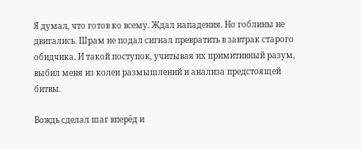Я думал, что готов ко всему. Ждал нападения. Но гоблины не двигались. Шрам не подал сигнал превратить в завтрак старого обидчика. И такой поступок, учитывая их примитивный разум, выбил меня из колеи размышлений и анализа предстоящей битвы.

Вождь сделал шаг вперёд и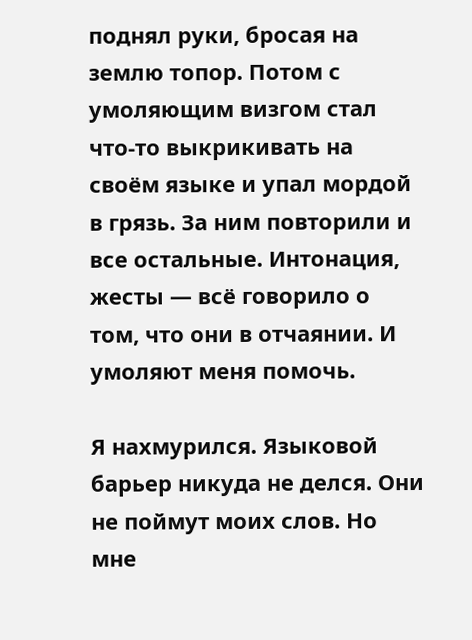поднял руки, бросая на землю топор. Потом с умоляющим визгом стал что-то выкрикивать на своём языке и упал мордой в грязь. За ним повторили и все остальные. Интонация, жесты — всё говорило о том, что они в отчаянии. И умоляют меня помочь.

Я нахмурился. Языковой барьер никуда не делся. Они не поймут моих слов. Но мне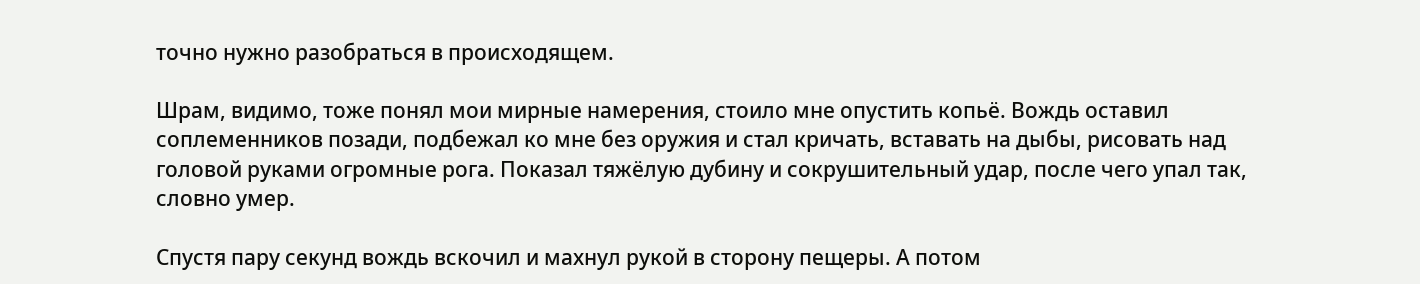точно нужно разобраться в происходящем.

Шрам, видимо, тоже понял мои мирные намерения, стоило мне опустить копьё. Вождь оставил соплеменников позади, подбежал ко мне без оружия и стал кричать, вставать на дыбы, рисовать над головой руками огромные рога. Показал тяжёлую дубину и сокрушительный удар, после чего упал так, словно умер.

Спустя пару секунд вождь вскочил и махнул рукой в сторону пещеры. А потом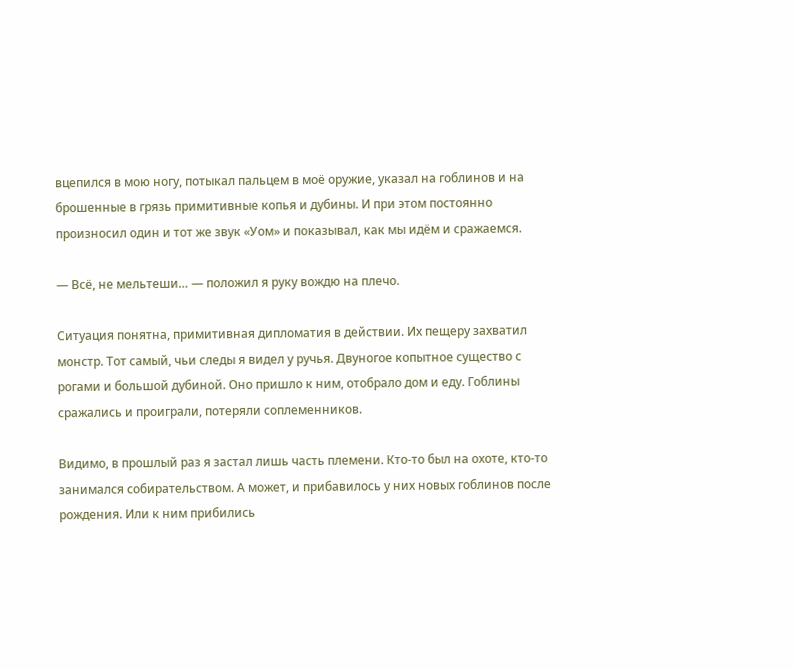вцепился в мою ногу, потыкал пальцем в моё оружие, указал на гоблинов и на брошенные в грязь примитивные копья и дубины. И при этом постоянно произносил один и тот же звук «Уом» и показывал, как мы идём и сражаемся.

— Всё, не мельтеши… — положил я руку вождю на плечо.

Ситуация понятна, примитивная дипломатия в действии. Их пещеру захватил монстр. Тот самый, чьи следы я видел у ручья. Двуногое копытное существо с рогами и большой дубиной. Оно пришло к ним, отобрало дом и еду. Гоблины сражались и проиграли, потеряли соплеменников.

Видимо, в прошлый раз я застал лишь часть племени. Кто-то был на охоте, кто-то занимался собирательством. А может, и прибавилось у них новых гоблинов после рождения. Или к ним прибились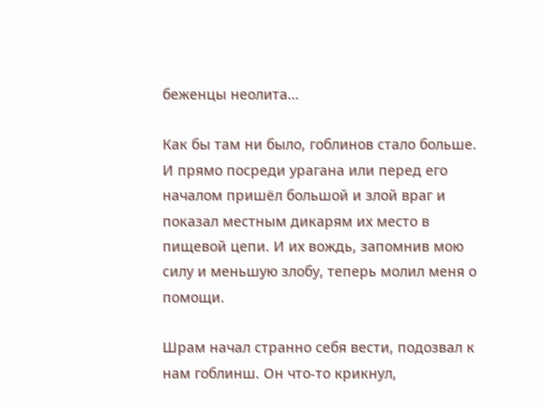беженцы неолита…

Как бы там ни было, гоблинов стало больше. И прямо посреди урагана или перед его началом пришёл большой и злой враг и показал местным дикарям их место в пищевой цепи. И их вождь, запомнив мою силу и меньшую злобу, теперь молил меня о помощи.

Шрам начал странно себя вести, подозвал к нам гоблинш. Он что-то крикнул,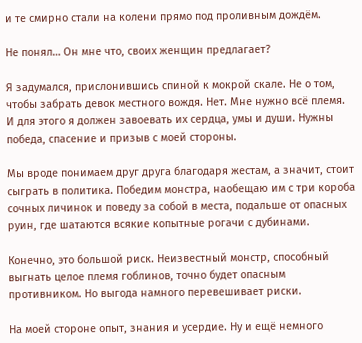и те смирно стали на колени прямо под проливным дождём.

Не понял… Он мне что, своих женщин предлагает?

Я задумался, прислонившись спиной к мокрой скале. Не о том, чтобы забрать девок местного вождя. Нет. Мне нужно всё племя. И для этого я должен завоевать их сердца, умы и души. Нужны победа, спасение и призыв с моей стороны.

Мы вроде понимаем друг друга благодаря жестам, а значит, стоит сыграть в политика. Победим монстра, наобещаю им с три короба сочных личинок и поведу за собой в места, подальше от опасных руин, где шатаются всякие копытные рогачи с дубинами.

Конечно, это большой риск. Неизвестный монстр, способный выгнать целое племя гоблинов, точно будет опасным противником. Но выгода намного перевешивает риски.

На моей стороне опыт, знания и усердие. Ну и ещё немного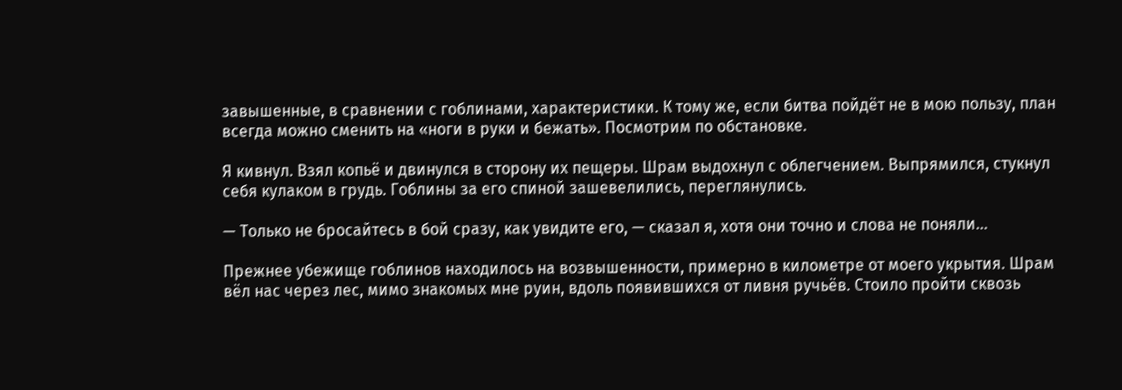завышенные, в сравнении с гоблинами, характеристики. К тому же, если битва пойдёт не в мою пользу, план всегда можно сменить на «ноги в руки и бежать». Посмотрим по обстановке.

Я кивнул. Взял копьё и двинулся в сторону их пещеры. Шрам выдохнул с облегчением. Выпрямился, стукнул себя кулаком в грудь. Гоблины за его спиной зашевелились, переглянулись.

— Только не бросайтесь в бой сразу, как увидите его, — сказал я, хотя они точно и слова не поняли…

Прежнее убежище гоблинов находилось на возвышенности, примерно в километре от моего укрытия. Шрам вёл нас через лес, мимо знакомых мне руин, вдоль появившихся от ливня ручьёв. Стоило пройти сквозь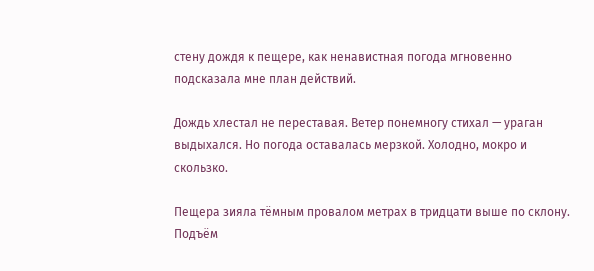стену дождя к пещере, как ненавистная погода мгновенно подсказала мне план действий.

Дождь хлестал не переставая. Ветер понемногу стихал — ураган выдыхался. Но погода оставалась мерзкой. Холодно, мокро и скользко.

Пещера зияла тёмным провалом метрах в тридцати выше по склону. Подъём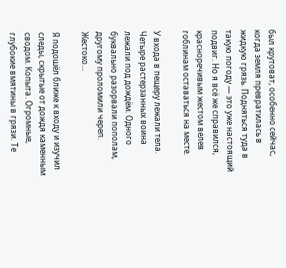был крутоват, особенно сейчас, когда земля превратилась в жидкую грязь. Подняться туда в такую погоду — это уже настоящий подвиг. Но я всё же справился, красноречивым жестом велев гоблинам оставаться на месте.

У входа в пещеру лежали тела. Четыре растерзанных воина лежали под дождём. Одного буквально разорвали пополам, другому проломили череп. Жестоко…

Я подошёл ближе к входу и изучил следы, скрытые от дождя каменным сводом. Копыта. Огромные, глубокие вмятины в грязи. Те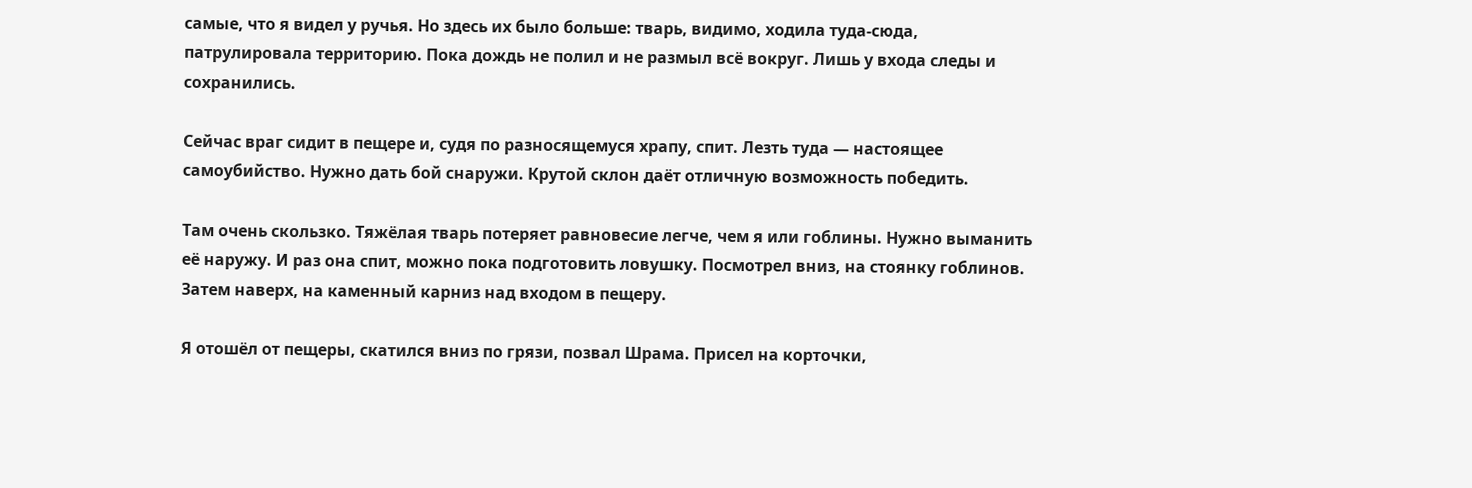самые, что я видел у ручья. Но здесь их было больше: тварь, видимо, ходила туда-сюда, патрулировала территорию. Пока дождь не полил и не размыл всё вокруг. Лишь у входа следы и сохранились.

Сейчас враг сидит в пещере и, судя по разносящемуся храпу, спит. Лезть туда — настоящее самоубийство. Нужно дать бой снаружи. Крутой склон даёт отличную возможность победить.

Там очень скользко. Тяжёлая тварь потеряет равновесие легче, чем я или гоблины. Нужно выманить её наружу. И раз она спит, можно пока подготовить ловушку. Посмотрел вниз, на стоянку гоблинов. Затем наверх, на каменный карниз над входом в пещеру.

Я отошёл от пещеры, скатился вниз по грязи, позвал Шрама. Присел на корточки,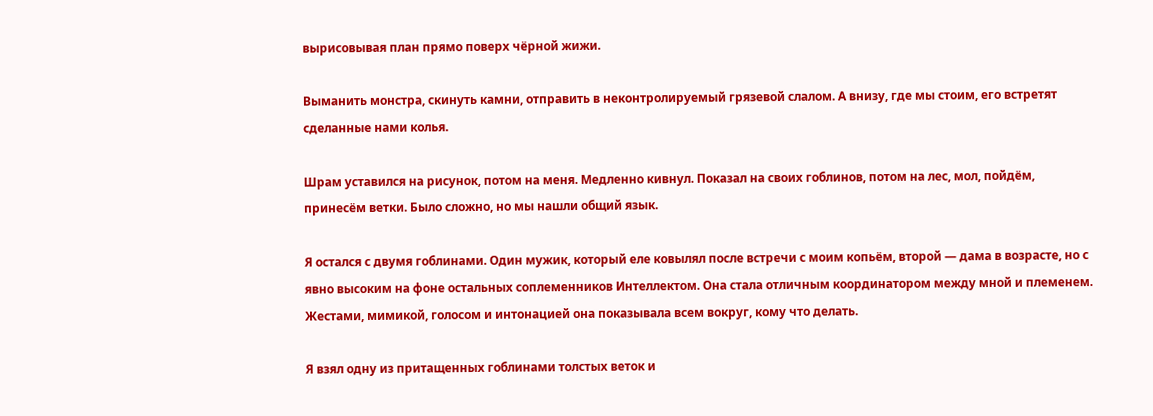вырисовывая план прямо поверх чёрной жижи.

Выманить монстра, скинуть камни, отправить в неконтролируемый грязевой слалом. А внизу, где мы стоим, его встретят сделанные нами колья.

Шрам уставился на рисунок, потом на меня. Медленно кивнул. Показал на своих гоблинов, потом на лес, мол, пойдём, принесём ветки. Было сложно, но мы нашли общий язык.

Я остался с двумя гоблинами. Один мужик, который еле ковылял после встречи с моим копьём, второй — дама в возрасте, но с явно высоким на фоне остальных соплеменников Интеллектом. Она стала отличным координатором между мной и племенем. Жестами, мимикой, голосом и интонацией она показывала всем вокруг, кому что делать.

Я взял одну из притащенных гоблинами толстых веток и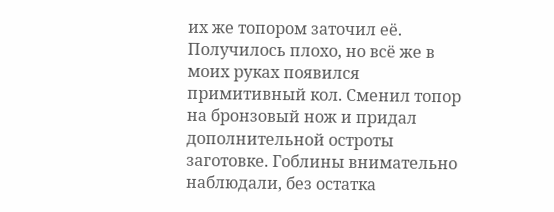их же топором заточил её. Получилось плохо, но всё же в моих руках появился примитивный кол. Сменил топор на бронзовый нож и придал дополнительной остроты заготовке. Гоблины внимательно наблюдали, без остатка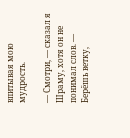впитывая мою мудрость.

— Смотри, — сказал я Шраму, хотя он не понимал слов. — Берёшь ветку,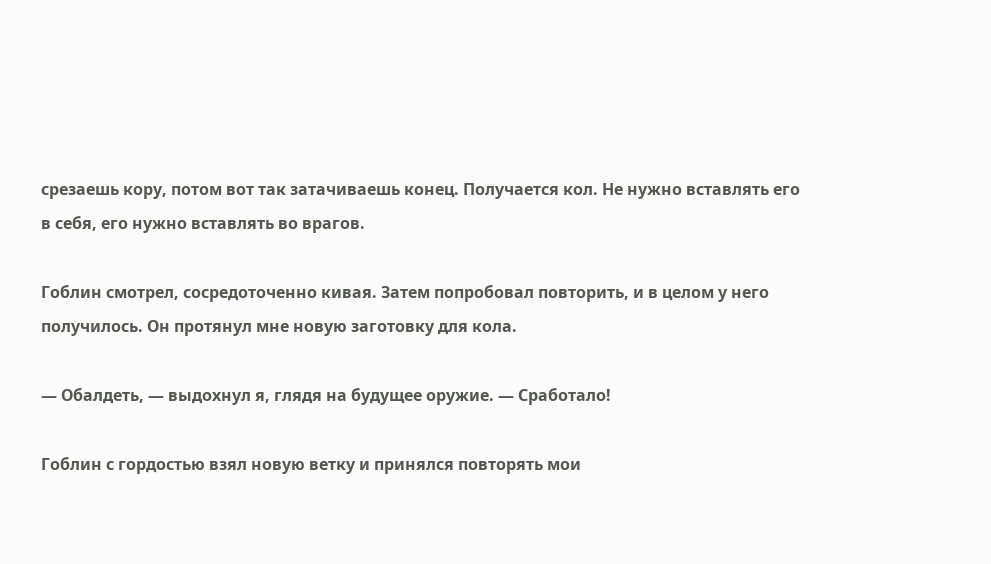срезаешь кору, потом вот так затачиваешь конец. Получается кол. Не нужно вставлять его в себя, его нужно вставлять во врагов.

Гоблин смотрел, сосредоточенно кивая. Затем попробовал повторить, и в целом у него получилось. Он протянул мне новую заготовку для кола.

— Обалдеть, — выдохнул я, глядя на будущее оружие. — Сработало!

Гоблин с гордостью взял новую ветку и принялся повторять мои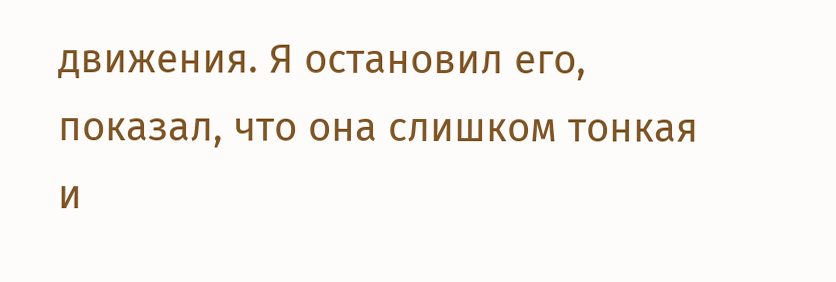движения. Я остановил его, показал, что она слишком тонкая и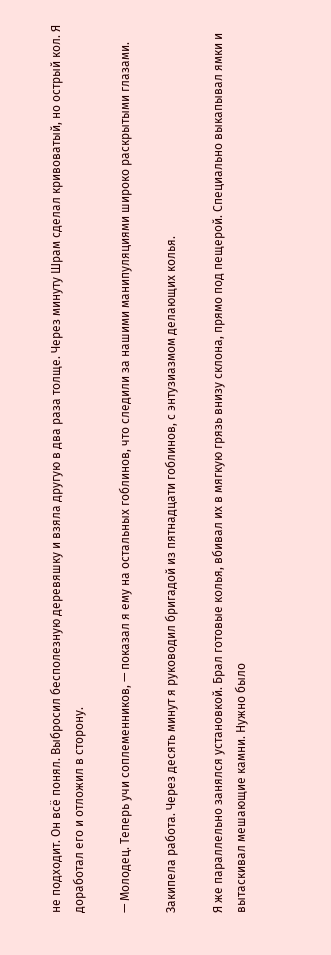не подходит. Он всё понял. Выбросил бесполезную деревяшку и взяла другую в два раза толще. Через минуту Шрам сделал кривоватый, но острый кол. Я доработал его и отложил в сторону.

— Молодец. Теперь учи соплеменников, — показал я ему на остальных гоблинов, что следили за нашими манипуляциями широко раскрытыми глазами.

Закипела работа. Через десять минут я руководил бригадой из пятнадцати гоблинов, с энтузиазмом делающих колья.

Я же параллельно занялся установкой. Брал готовые колья, вбивал их в мягкую грязь внизу склона, прямо под пещерой. Специально выкапывал ямки и вытаскивал мешающие камни. Нужно было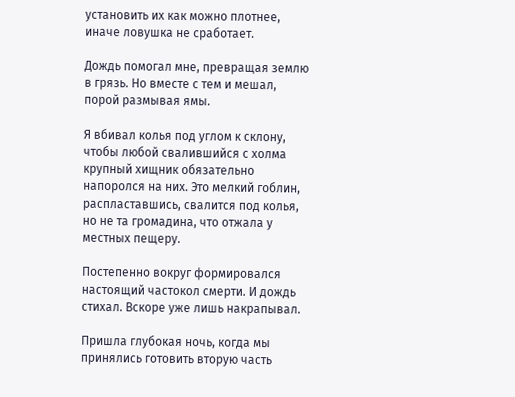установить их как можно плотнее, иначе ловушка не сработает.

Дождь помогал мне, превращая землю в грязь. Но вместе с тем и мешал, порой размывая ямы.

Я вбивал колья под углом к склону, чтобы любой свалившийся с холма крупный хищник обязательно напоролся на них. Это мелкий гоблин, распластавшись, свалится под колья, но не та громадина, что отжала у местных пещеру.

Постепенно вокруг формировался настоящий частокол смерти. И дождь стихал. Вскоре уже лишь накрапывал.

Пришла глубокая ночь, когда мы принялись готовить вторую часть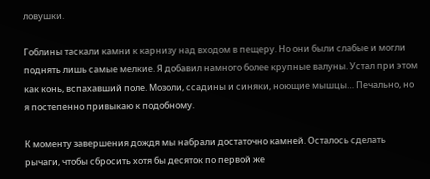ловушки.

Гоблины таскали камни к карнизу над входом в пещеру. Но они были слабые и могли поднять лишь самые мелкие. Я добавил намного более крупные валуны. Устал при этом как конь, вспахавший поле. Мозоли, ссадины и синяки, ноющие мышцы… Печально, но я постепенно привыкаю к подобному.

К моменту завершения дождя мы набрали достаточно камней. Осталось сделать рычаги, чтобы сбросить хотя бы десяток по первой же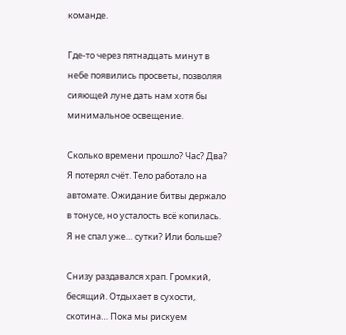команде.

Где-то через пятнадцать минут в небе появились просветы, позволяя сияющей луне дать нам хотя бы минимальное освещение.

Сколько времени прошло? Час? Два? Я потерял счёт. Тело работало на автомате. Ожидание битвы держало в тонусе, но усталость всё копилась. Я не спал уже… сутки? Или больше?

Снизу раздавался храп. Громкий, бесящий. Отдыхает в сухости, скотина… Пока мы рискуем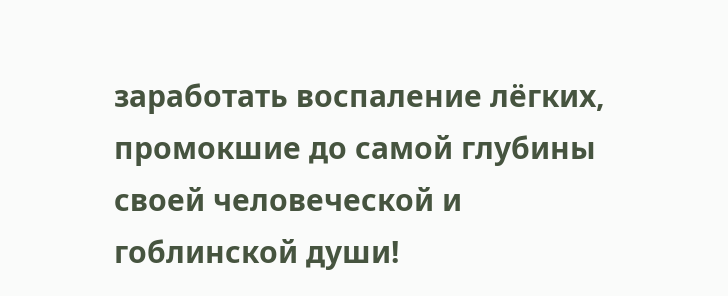заработать воспаление лёгких, промокшие до самой глубины своей человеческой и гоблинской души!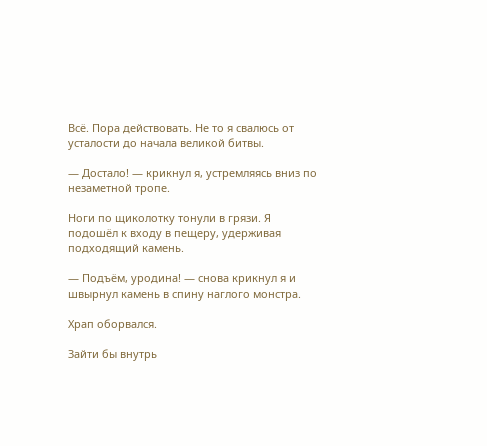Всё. Пора действовать. Не то я свалюсь от усталости до начала великой битвы.

— Достало! — крикнул я, устремляясь вниз по незаметной тропе.

Ноги по щиколотку тонули в грязи. Я подошёл к входу в пещеру, удерживая подходящий камень.

— Подъём, уродина! — снова крикнул я и швырнул камень в спину наглого монстра.

Храп оборвался.

Зайти бы внутрь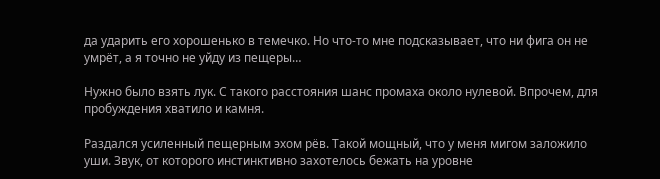да ударить его хорошенько в темечко. Но что-то мне подсказывает, что ни фига он не умрёт, а я точно не уйду из пещеры…

Нужно было взять лук. С такого расстояния шанс промаха около нулевой. Впрочем, для пробуждения хватило и камня.

Раздался усиленный пещерным эхом рёв. Такой мощный, что у меня мигом заложило уши. Звук, от которого инстинктивно захотелось бежать на уровне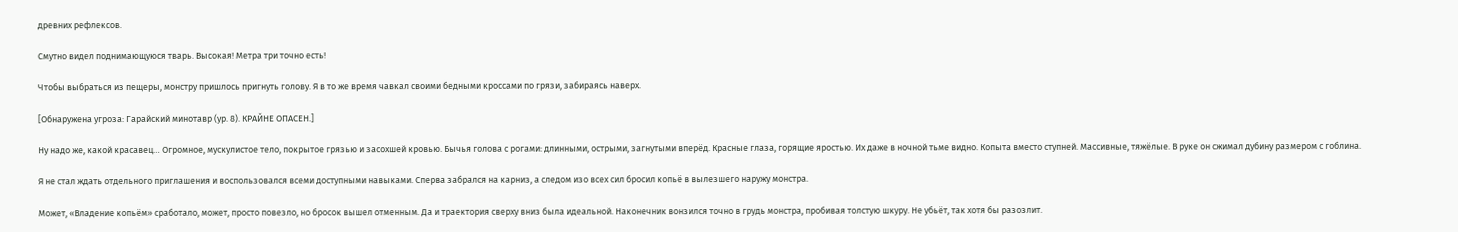древних рефлексов.

Смутно видел поднимающуюся тварь. Высокая! Метра три точно есть!

Чтобы выбраться из пещеры, монстру пришлось пригнуть голову. Я в то же время чавкал своими бедными кроссами по грязи, забираясь наверх.

[Обнаружена угроза: Гарайский минотавр (ур. 8). КРАЙНЕ ОПАСЕН.]

Ну надо же, какой красавец… Огромное, мускулистое тело, покрытое грязью и засохшей кровью. Бычья голова с рогами: длинными, острыми, загнутыми вперёд. Красные глаза, горящие яростью. Их даже в ночной тьме видно. Копыта вместо ступней. Массивные, тяжёлые. В руке он сжимал дубину размером с гоблина.

Я не стал ждать отдельного приглашения и воспользовался всеми доступными навыками. Сперва забрался на карниз, а следом изо всех сил бросил копьё в вылезшего наружу монстра.

Может, «Владение копьём» сработало, может, просто повезло, но бросок вышел отменным. Да и траектория сверху вниз была идеальной. Наконечник вонзился точно в грудь монстра, пробивая толстую шкуру. Не убьёт, так хотя бы разозлит.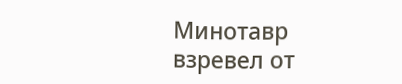Минотавр взревел от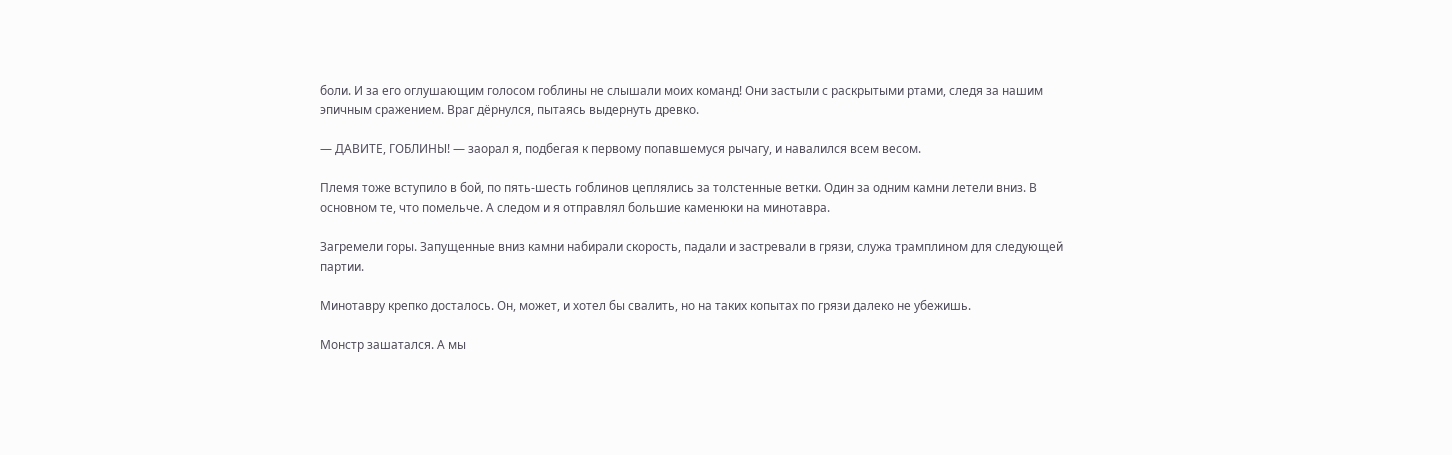боли. И за его оглушающим голосом гоблины не слышали моих команд! Они застыли с раскрытыми ртами, следя за нашим эпичным сражением. Враг дёрнулся, пытаясь выдернуть древко.

— ДАВИТЕ, ГОБЛИНЫ! — заорал я, подбегая к первому попавшемуся рычагу, и навалился всем весом.

Племя тоже вступило в бой, по пять-шесть гоблинов цеплялись за толстенные ветки. Один за одним камни летели вниз. В основном те, что помельче. А следом и я отправлял большие каменюки на минотавра.

Загремели горы. Запущенные вниз камни набирали скорость, падали и застревали в грязи, служа трамплином для следующей партии.

Минотавру крепко досталось. Он, может, и хотел бы свалить, но на таких копытах по грязи далеко не убежишь.

Монстр зашатался. А мы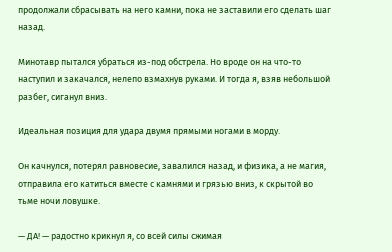продолжали сбрасывать на него камни, пока не заставили его сделать шаг назад.

Минотавр пытался убраться из-под обстрела. Но вроде он на что-то наступил и закачался, нелепо взмахнув руками. И тогда я, взяв небольшой разбег, сиганул вниз.

Идеальная позиция для удара двумя прямыми ногами в морду.

Он качнулся, потерял равновесие, завалился назад, и физика, а не магия, отправила его катиться вместе с камнями и грязью вниз, к скрытой во тьме ночи ловушке.

— ДА! — радостно крикнул я, со всей силы сжимая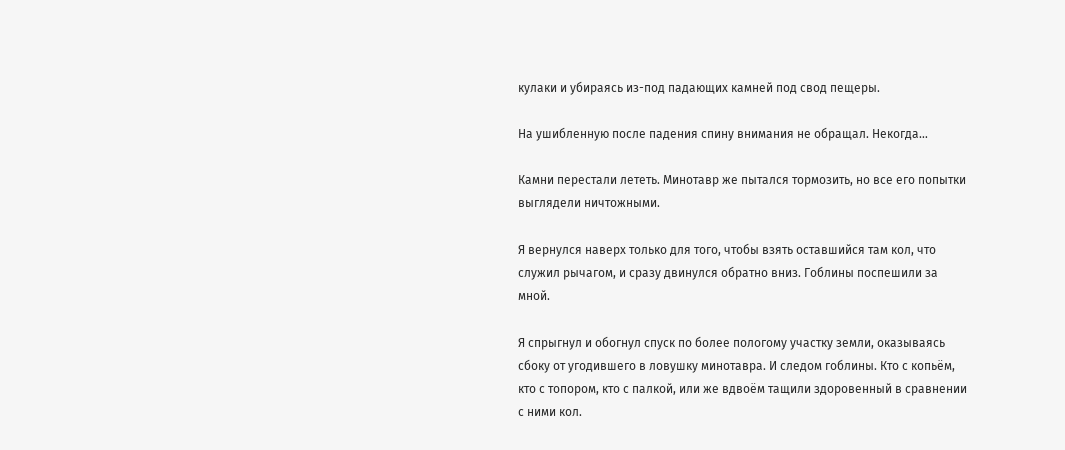кулаки и убираясь из-под падающих камней под свод пещеры.

На ушибленную после падения спину внимания не обращал. Некогда…

Камни перестали лететь. Минотавр же пытался тормозить, но все его попытки выглядели ничтожными.

Я вернулся наверх только для того, чтобы взять оставшийся там кол, что служил рычагом, и сразу двинулся обратно вниз. Гоблины поспешили за мной.

Я спрыгнул и обогнул спуск по более пологому участку земли, оказываясь сбоку от угодившего в ловушку минотавра. И следом гоблины. Кто с копьём, кто с топором, кто с палкой, или же вдвоём тащили здоровенный в сравнении с ними кол.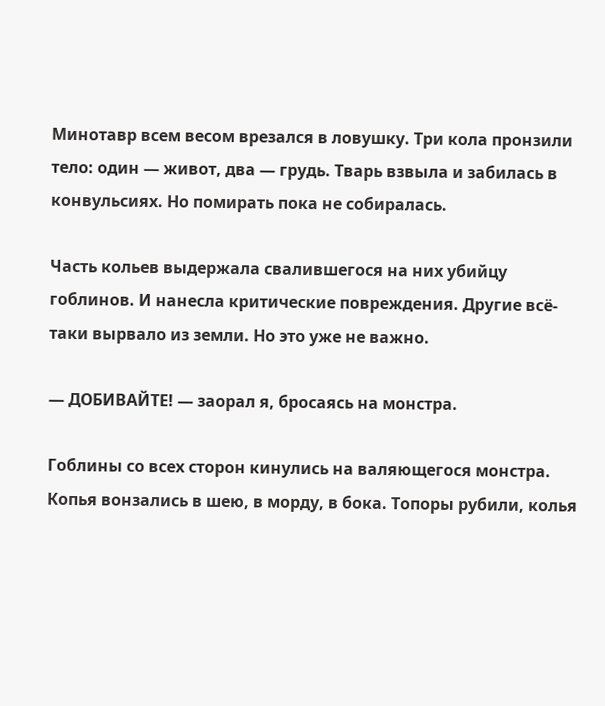Минотавр всем весом врезался в ловушку. Три кола пронзили тело: один — живот, два — грудь. Тварь взвыла и забилась в конвульсиях. Но помирать пока не собиралась.

Часть кольев выдержала свалившегося на них убийцу гоблинов. И нанесла критические повреждения. Другие всё-таки вырвало из земли. Но это уже не важно.

— ДОБИВАЙТЕ! — заорал я, бросаясь на монстра.

Гоблины со всех сторон кинулись на валяющегося монстра. Копья вонзались в шею, в морду, в бока. Топоры рубили, колья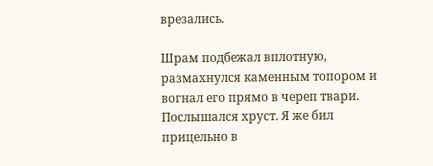врезались.

Шрам подбежал вплотную, размахнулся каменным топором и вогнал его прямо в череп твари. Послышался хруст. Я же бил прицельно в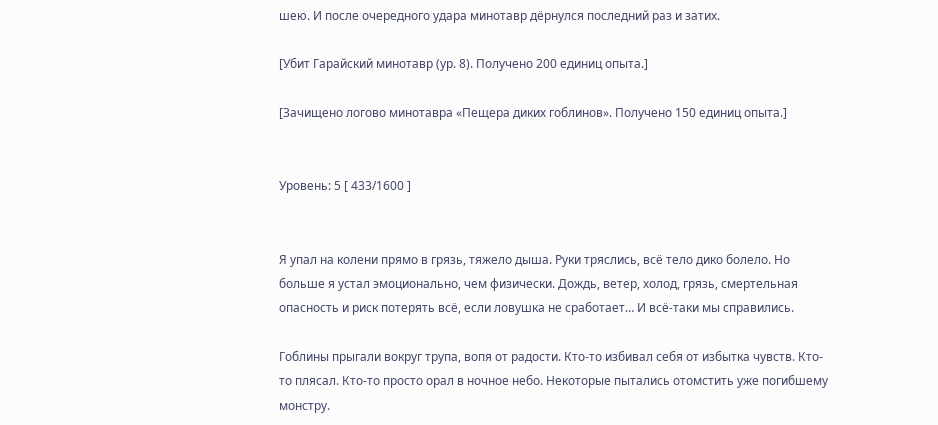шею. И после очередного удара минотавр дёрнулся последний раз и затих.

[Убит Гарайский минотавр (ур. 8). Получено 200 единиц опыта.]

[Зачищено логово минотавра «Пещера диких гоблинов». Получено 150 единиц опыта.]


Уровень: 5 [ 433/1600 ]


Я упал на колени прямо в грязь, тяжело дыша. Руки тряслись, всё тело дико болело. Но больше я устал эмоционально, чем физически. Дождь, ветер, холод, грязь, смертельная опасность и риск потерять всё, если ловушка не сработает… И всё-таки мы справились.

Гоблины прыгали вокруг трупа, вопя от радости. Кто-то избивал себя от избытка чувств. Кто-то плясал. Кто-то просто орал в ночное небо. Некоторые пытались отомстить уже погибшему монстру.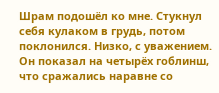Шрам подошёл ко мне. Стукнул себя кулаком в грудь, потом поклонился. Низко, с уважением. Он показал на четырёх гоблинш, что сражались наравне со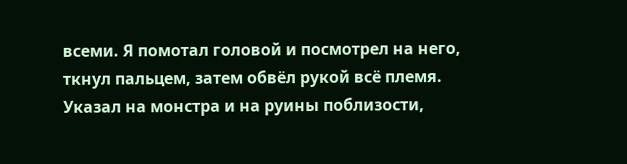всеми. Я помотал головой и посмотрел на него, ткнул пальцем, затем обвёл рукой всё племя. Указал на монстра и на руины поблизости,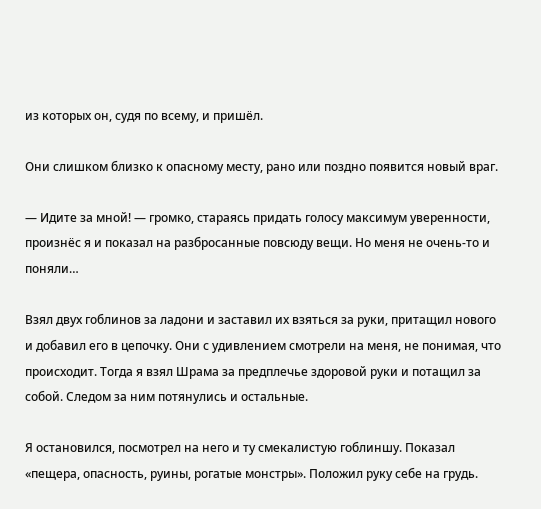из которых он, судя по всему, и пришёл.

Они слишком близко к опасному месту, рано или поздно появится новый враг.

— Идите за мной! — громко, стараясь придать голосу максимум уверенности, произнёс я и показал на разбросанные повсюду вещи. Но меня не очень-то и поняли…

Взял двух гоблинов за ладони и заставил их взяться за руки, притащил нового и добавил его в цепочку. Они с удивлением смотрели на меня, не понимая, что происходит. Тогда я взял Шрама за предплечье здоровой руки и потащил за собой. Следом за ним потянулись и остальные.

Я остановился, посмотрел на него и ту смекалистую гоблиншу. Показал «пещера, опасность, руины, рогатые монстры». Положил руку себе на грудь.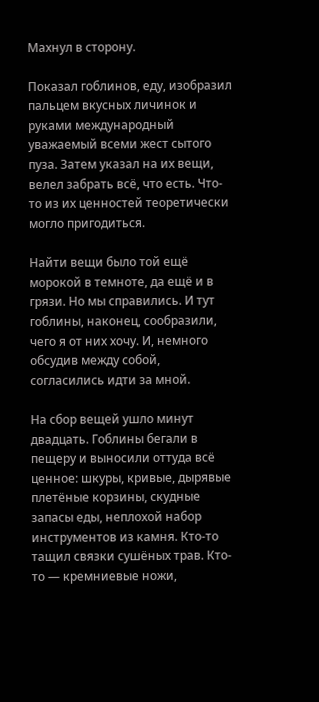Махнул в сторону.

Показал гоблинов, еду, изобразил пальцем вкусных личинок и руками международный уважаемый всеми жест сытого пуза. Затем указал на их вещи, велел забрать всё, что есть. Что-то из их ценностей теоретически могло пригодиться.

Найти вещи было той ещё морокой в темноте, да ещё и в грязи. Но мы справились. И тут гоблины, наконец, сообразили, чего я от них хочу. И, немного обсудив между собой, согласились идти за мной.

На сбор вещей ушло минут двадцать. Гоблины бегали в пещеру и выносили оттуда всё ценное: шкуры, кривые, дырявые плетёные корзины, скудные запасы еды, неплохой набор инструментов из камня. Кто-то тащил связки сушёных трав. Кто-то — кремниевые ножи,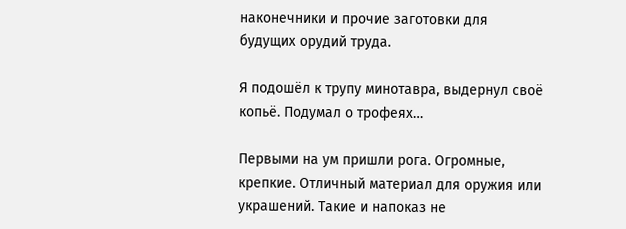наконечники и прочие заготовки для будущих орудий труда.

Я подошёл к трупу минотавра, выдернул своё копьё. Подумал о трофеях…

Первыми на ум пришли рога. Огромные, крепкие. Отличный материал для оружия или украшений. Такие и напоказ не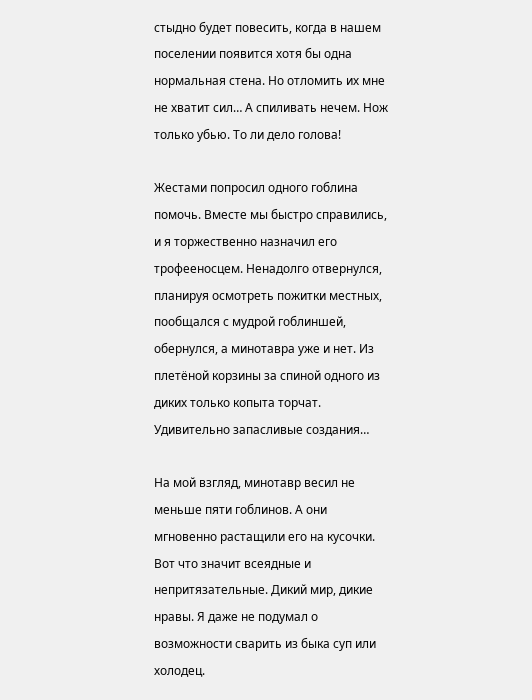стыдно будет повесить, когда в нашем поселении появится хотя бы одна нормальная стена. Но отломить их мне не хватит сил… А спиливать нечем. Нож только убью. То ли дело голова!

Жестами попросил одного гоблина помочь. Вместе мы быстро справились, и я торжественно назначил его трофееносцем. Ненадолго отвернулся, планируя осмотреть пожитки местных, пообщался с мудрой гоблиншей, обернулся, а минотавра уже и нет. Из плетёной корзины за спиной одного из диких только копыта торчат. Удивительно запасливые создания…

На мой взгляд, минотавр весил не меньше пяти гоблинов. А они мгновенно растащили его на кусочки. Вот что значит всеядные и непритязательные. Дикий мир, дикие нравы. Я даже не подумал о возможности сварить из быка суп или холодец.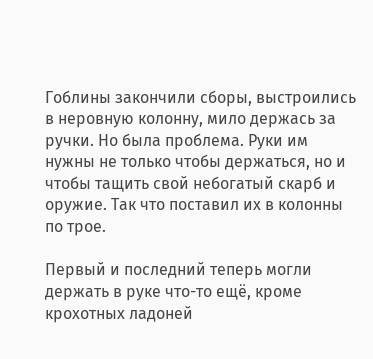Гоблины закончили сборы, выстроились в неровную колонну, мило держась за ручки. Но была проблема. Руки им нужны не только чтобы держаться, но и чтобы тащить свой небогатый скарб и оружие. Так что поставил их в колонны по трое.

Первый и последний теперь могли держать в руке что-то ещё, кроме крохотных ладоней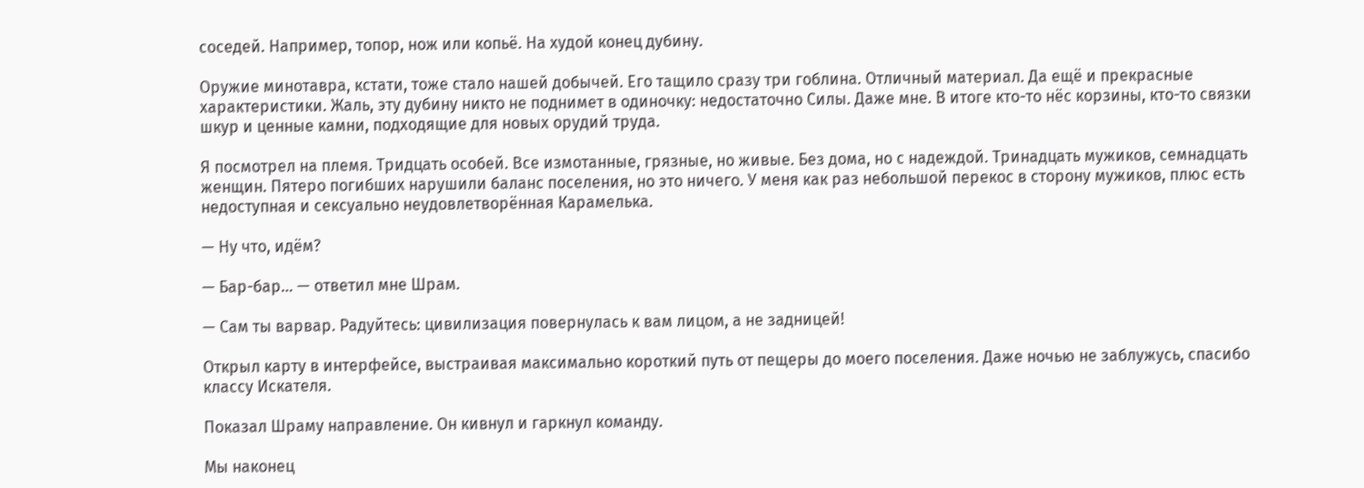соседей. Например, топор, нож или копьё. На худой конец дубину.

Оружие минотавра, кстати, тоже стало нашей добычей. Его тащило сразу три гоблина. Отличный материал. Да ещё и прекрасные характеристики. Жаль, эту дубину никто не поднимет в одиночку: недостаточно Силы. Даже мне. В итоге кто-то нёс корзины, кто-то связки шкур и ценные камни, подходящие для новых орудий труда.

Я посмотрел на племя. Тридцать особей. Все измотанные, грязные, но живые. Без дома, но с надеждой. Тринадцать мужиков, семнадцать женщин. Пятеро погибших нарушили баланс поселения, но это ничего. У меня как раз небольшой перекос в сторону мужиков, плюс есть недоступная и сексуально неудовлетворённая Карамелька.

— Ну что, идём?

— Бар-бар… — ответил мне Шрам.

— Сам ты варвар. Радуйтесь: цивилизация повернулась к вам лицом, а не задницей!

Открыл карту в интерфейсе, выстраивая максимально короткий путь от пещеры до моего поселения. Даже ночью не заблужусь, спасибо классу Искателя.

Показал Шраму направление. Он кивнул и гаркнул команду.

Мы наконец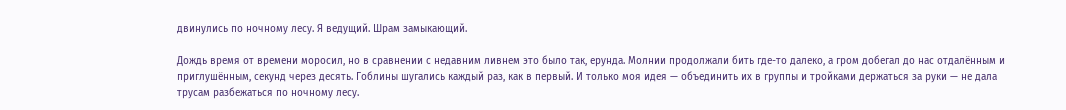двинулись по ночному лесу. Я ведущий. Шрам замыкающий.

Дождь время от времени моросил, но в сравнении с недавним ливнем это было так, ерунда. Молнии продолжали бить где-то далеко, а гром добегал до нас отдалённым и приглушённым, секунд через десять. Гоблины шугались каждый раз, как в первый. И только моя идея — объединить их в группы и тройками держаться за руки — не дала трусам разбежаться по ночному лесу.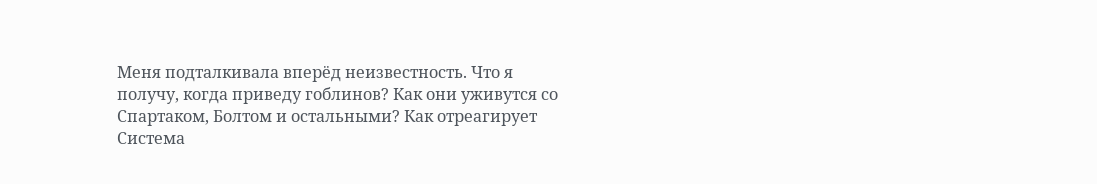Меня подталкивала вперёд неизвестность. Что я получу, когда приведу гоблинов? Как они уживутся со Спартаком, Болтом и остальными? Как отреагирует Система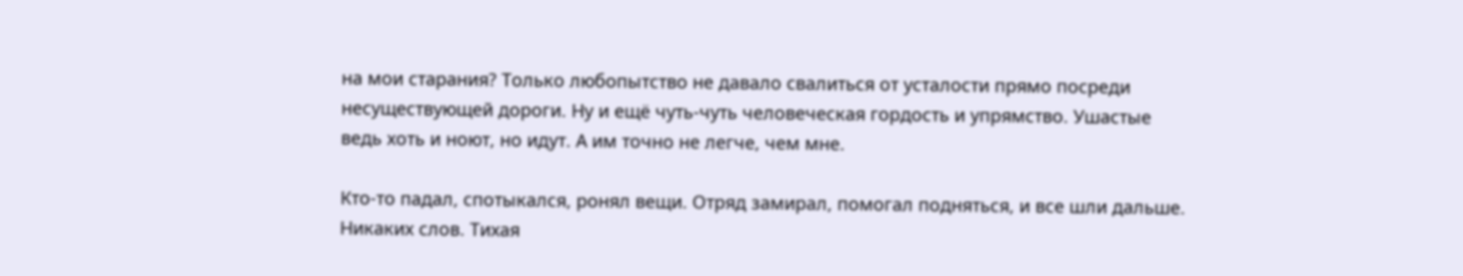на мои старания? Только любопытство не давало свалиться от усталости прямо посреди несуществующей дороги. Ну и ещё чуть-чуть человеческая гордость и упрямство. Ушастые ведь хоть и ноют, но идут. А им точно не легче, чем мне.

Кто-то падал, спотыкался, ронял вещи. Отряд замирал, помогал подняться, и все шли дальше. Никаких слов. Тихая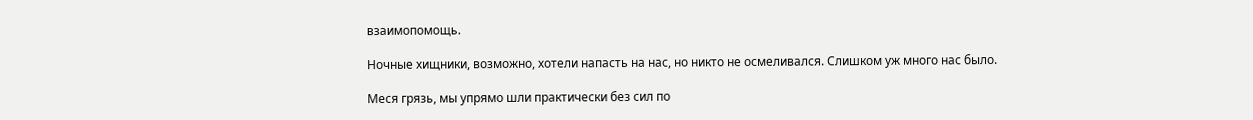взаимопомощь.

Ночные хищники, возможно, хотели напасть на нас, но никто не осмеливался. Слишком уж много нас было.

Меся грязь, мы упрямо шли практически без сил по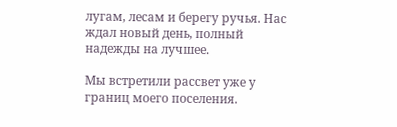лугам, лесам и берегу ручья. Нас ждал новый день, полный надежды на лучшее.

Мы встретили рассвет уже у границ моего поселения.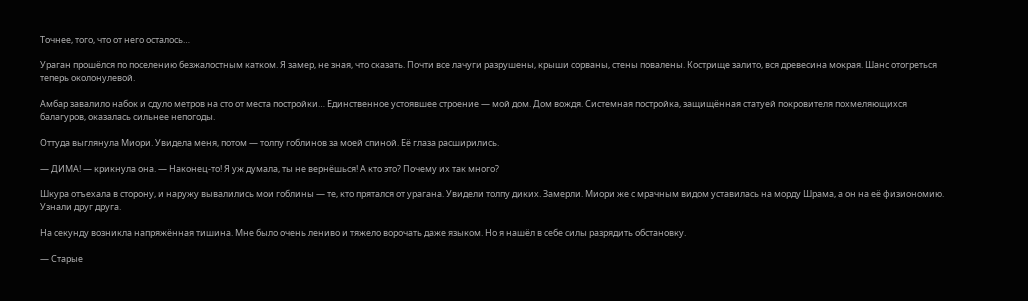Точнее, того, что от него осталось…

Ураган прошёлся по поселению безжалостным катком. Я замер, не зная, что сказать. Почти все лачуги разрушены, крыши сорваны, стены повалены. Кострище залито, вся древесина мокрая. Шанс отогреться теперь околонулевой.

Амбар завалило набок и сдуло метров на сто от места постройки… Единственное устоявшее строение — мой дом. Дом вождя. Системная постройка, защищённая статуей покровителя похмеляющихся балагуров, оказалась сильнее непогоды.

Оттуда выглянула Миори. Увидела меня, потом — толпу гоблинов за моей спиной. Её глаза расширились.

— ДИМА! — крикнула она. — Наконец-то! Я уж думала, ты не вернёшься! А кто это? Почему их так много?

Шкура отъехала в сторону, и наружу вывалились мои гоблины — те, кто прятался от урагана. Увидели толпу диких. Замерли. Миори же с мрачным видом уставилась на морду Шрама, а он на её физиономию. Узнали друг друга.

На секунду возникла напряжённая тишина. Мне было очень лениво и тяжело ворочать даже языком. Но я нашёл в себе силы разрядить обстановку.

— Старые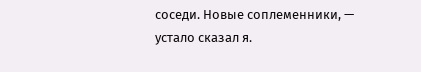соседи. Новые соплеменники, — устало сказал я.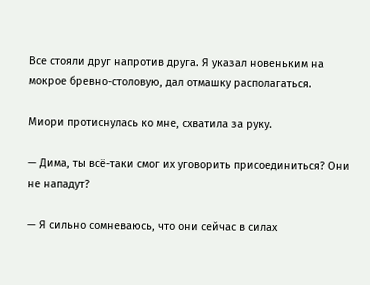Все стояли друг напротив друга. Я указал новеньким на мокрое бревно-столовую, дал отмашку располагаться.

Миори протиснулась ко мне, схватила за руку.

— Дима, ты всё-таки смог их уговорить присоединиться? Они не нападут?

— Я сильно сомневаюсь, что они сейчас в силах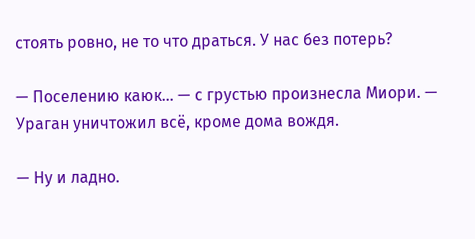стоять ровно, не то что драться. У нас без потерь?

— Поселению каюк… — с грустью произнесла Миори. — Ураган уничтожил всё, кроме дома вождя.

— Ну и ладно.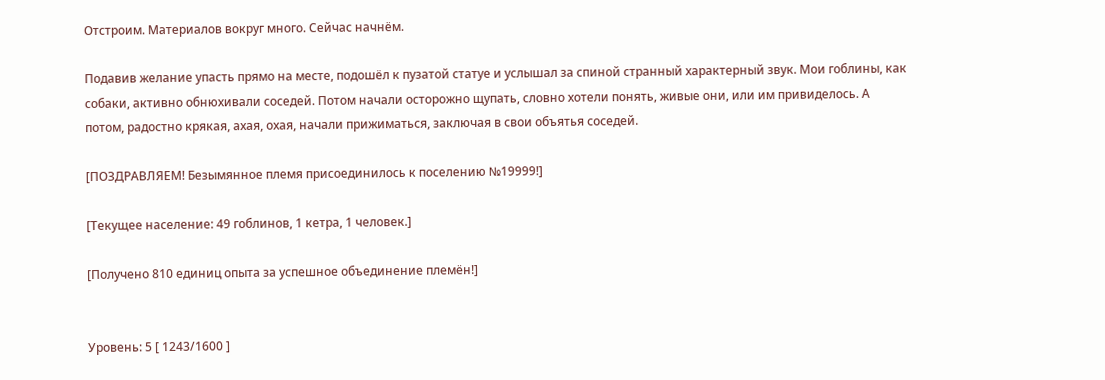Отстроим. Материалов вокруг много. Сейчас начнём.

Подавив желание упасть прямо на месте, подошёл к пузатой статуе и услышал за спиной странный характерный звук. Мои гоблины, как собаки, активно обнюхивали соседей. Потом начали осторожно щупать, словно хотели понять, живые они, или им привиделось. А потом, радостно крякая, ахая, охая, начали прижиматься, заключая в свои объятья соседей.

[ПОЗДРАВЛЯЕМ! Безымянное племя присоединилось к поселению №19999!]

[Текущее население: 49 гоблинов, 1 кетра, 1 человек.]

[Получено 810 единиц опыта за успешное объединение племён!]


Уровень: 5 [ 1243/1600 ]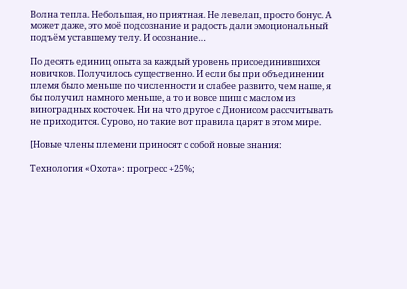Волна тепла. Небольшая, но приятная. Не левелап, просто бонус. А может даже, это моё подсознание и радость дали эмоциональный подъём уставшему телу. И осознание…

По десять единиц опыта за каждый уровень присоединившихся новичков. Получилось существенно. И если бы при объединении племя было меньше по численности и слабее развито, чем наше, я бы получил намного меньше, а то и вовсе шиш с маслом из виноградных косточек. Ни на что другое с Дионисом рассчитывать не приходится. Сурово, но такие вот правила царят в этом мире.

[Новые члены племени приносят с собой новые знания:

Технология «Охота»: прогресс +25%;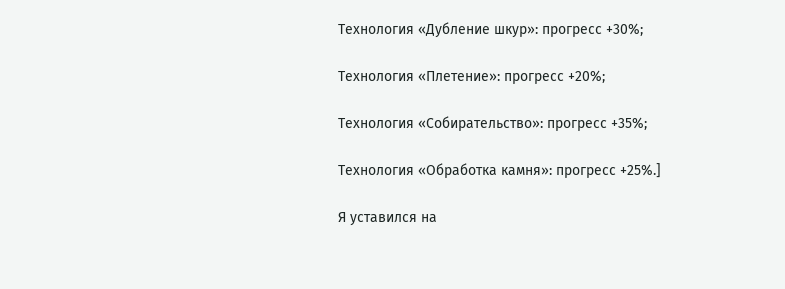Технология «Дубление шкур»: прогресс +30%;

Технология «Плетение»: прогресс +20%;

Технология «Собирательство»: прогресс +35%;

Технология «Обработка камня»: прогресс +25%.]

Я уставился на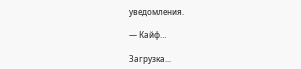уведомления.

— Кайф…

Загрузка...